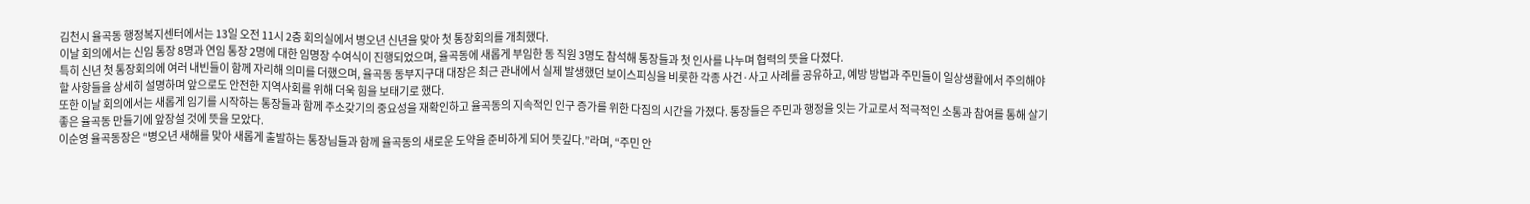김천시 율곡동 행정복지센터에서는 13일 오전 11시 2층 회의실에서 병오년 신년을 맞아 첫 통장회의를 개최했다.
이날 회의에서는 신임 통장 8명과 연임 통장 2명에 대한 임명장 수여식이 진행되었으며, 율곡동에 새롭게 부임한 동 직원 3명도 참석해 통장들과 첫 인사를 나누며 협력의 뜻을 다졌다.
특히 신년 첫 통장회의에 여러 내빈들이 함께 자리해 의미를 더했으며, 율곡동 동부지구대 대장은 최근 관내에서 실제 발생했던 보이스피싱을 비롯한 각종 사건·사고 사례를 공유하고, 예방 방법과 주민들이 일상생활에서 주의해야 할 사항들을 상세히 설명하며 앞으로도 안전한 지역사회를 위해 더욱 힘을 보태기로 했다.
또한 이날 회의에서는 새롭게 임기를 시작하는 통장들과 함께 주소갖기의 중요성을 재확인하고 율곡동의 지속적인 인구 증가를 위한 다짐의 시간을 가졌다. 통장들은 주민과 행정을 잇는 가교로서 적극적인 소통과 참여를 통해 살기 좋은 율곡동 만들기에 앞장설 것에 뜻을 모았다.
이순영 율곡동장은 “병오년 새해를 맞아 새롭게 출발하는 통장님들과 함께 율곡동의 새로운 도약을 준비하게 되어 뜻깊다.”라며, “주민 안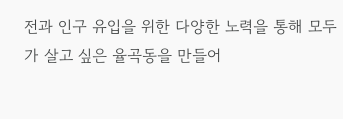전과 인구 유입을 위한 다양한 노력을 통해 모두가 살고 싶은 율곡동을 만들어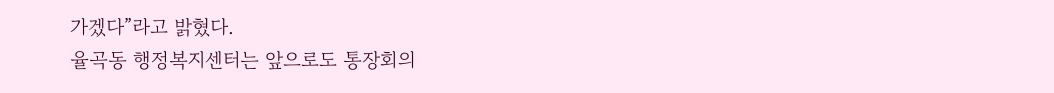가겠다”라고 밝혔다.
율곡동 행정복지센터는 앞으로도 통장회의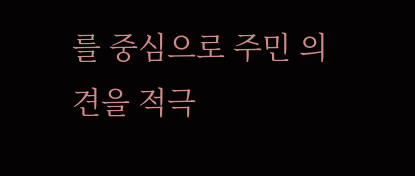를 중심으로 주민 의견을 적극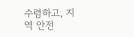수렴하고, 지역 안전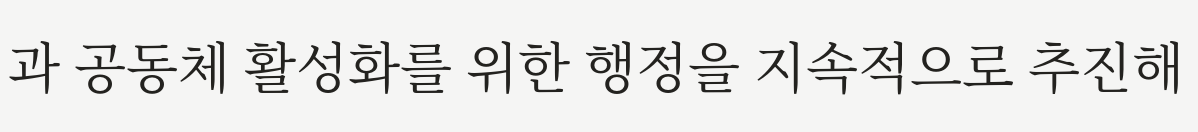과 공동체 활성화를 위한 행정을 지속적으로 추진해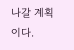나갈 계획이다.